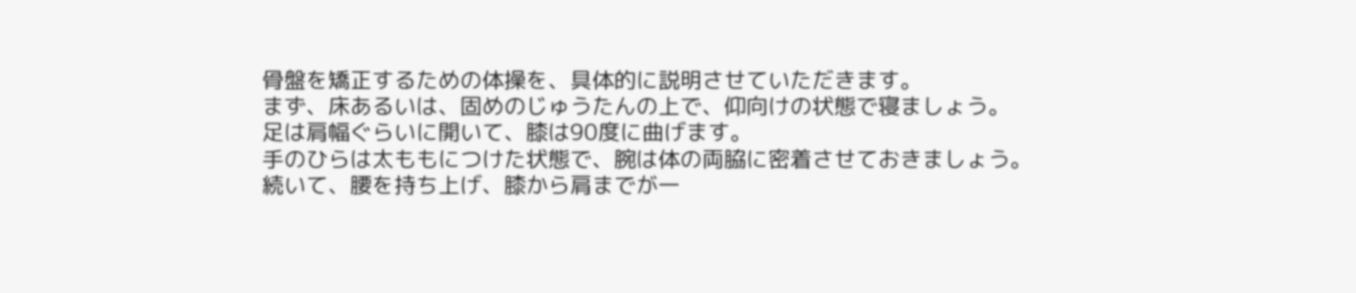骨盤を矯正するための体操を、具体的に説明させていただきます。
まず、床あるいは、固めのじゅうたんの上で、仰向けの状態で寝ましょう。
足は肩幅ぐらいに開いて、膝は90度に曲げます。
手のひらは太ももにつけた状態で、腕は体の両脇に密着させておきましょう。
続いて、腰を持ち上げ、膝から肩までが一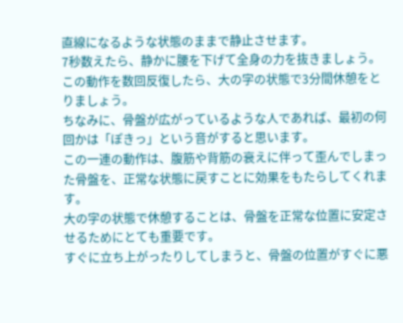直線になるような状態のままで静止させます。
7秒数えたら、静かに腰を下げて全身の力を抜きましょう。
この動作を数回反復したら、大の字の状態で3分間休憩をとりましょう。
ちなみに、骨盤が広がっているような人であれば、最初の何回かは「ぽきっ」という音がすると思います。
この一連の動作は、腹筋や背筋の衰えに伴って歪んでしまった骨盤を、正常な状態に戻すことに効果をもたらしてくれます。
大の字の状態で休憩することは、骨盤を正常な位置に安定させるためにとても重要です。
すぐに立ち上がったりしてしまうと、骨盤の位置がすぐに悪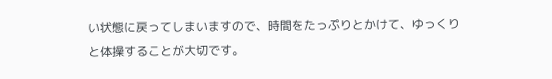い状態に戻ってしまいますので、時間をたっぷりとかけて、ゆっくりと体操することが大切です。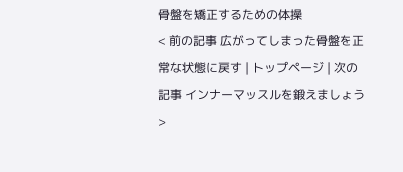骨盤を矯正するための体操
< 前の記事 広がってしまった骨盤を正常な状態に戻す | トップページ | 次の記事 インナーマッスルを鍛えましょう >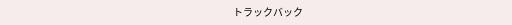トラックバック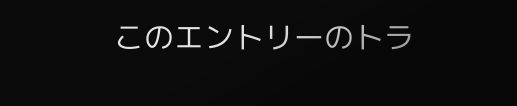このエントリーのトラ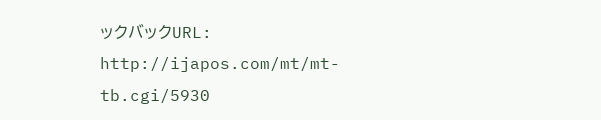ックバックURL:
http://ijapos.com/mt/mt-tb.cgi/5930